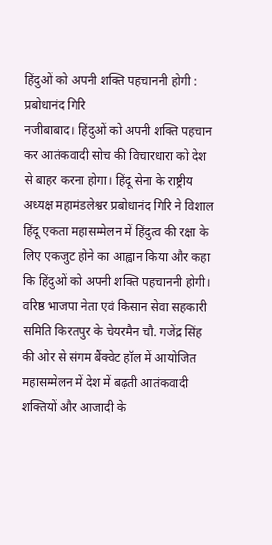हिंदुओं को अपनी शक्ति पहचाननी होगी : प्रबोधानंद गिरि
नजीबाबाद। हिंदुओं को अपनी शक्ति पहचान कर आतंकवादी सोच की विचारधारा को देश से बाहर करना होगा। हिंदू सेना के राष्ट्रीय अध्यक्ष महामंडलेश्वर प्रबोधानंद गिरि ने विशाल हिंदू एकता महासम्मेलन में हिंदुत्व की रक्षा के लिए एकजुट होने का आह्वान किया और कहा कि हिंदुओं को अपनी शक्ति पहचाननी होगी।
वरिष्ठ भाजपा नेता एवं किसान सेवा सहकारी समिति किरतपुर के चेयरमैन चौ. गजेंद्र सिंह की ओर से संगम बैंक्वेट हॉल में आयोजित महासम्मेलन में देश में बढ़ती आतंकवादी शक्तियों और आजादी के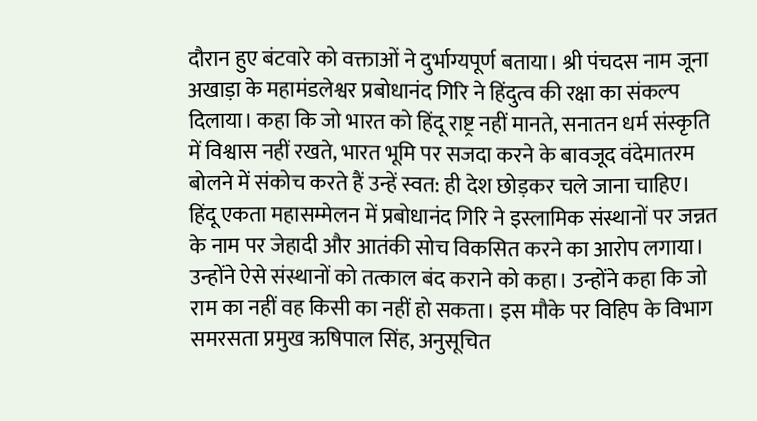दौरान हुए बंटवारे को वक्ताओं ने दुर्भाग्यपूर्ण बताया। श्री पंचदस नाम जूना अखाड़ा के महामंडलेश्वर प्रबोधानंद गिरि ने हिंदुत्व की रक्षा का संकल्प दिलाया। कहा कि जो भारत को हिंदू राष्ट्र नहीं मानते, सनातन धर्म संस्कृति में विश्वास नहीं रखते, भारत भूमि पर सजदा करने के बावजूद वंदेमातरम बोलने में संकोच करते हैं उन्हें स्वत: ही देश छोड़कर चले जाना चाहिए।
हिंदू एकता महासम्मेलन में प्रबोधानंद गिरि ने इस्लामिक संस्थानों पर जन्नत के नाम पर जेहादी और आतंकी सोच विकसित करने का आरोप लगाया। उन्होंने ऐसे संस्थानों को तत्काल बंद कराने को कहा। उन्होंने कहा कि जो राम का नहीं वह किसी का नहीं हो सकता। इस मौके पर विहिप के विभाग समरसता प्रमुख ऋषिपाल सिंह, अनुसूचित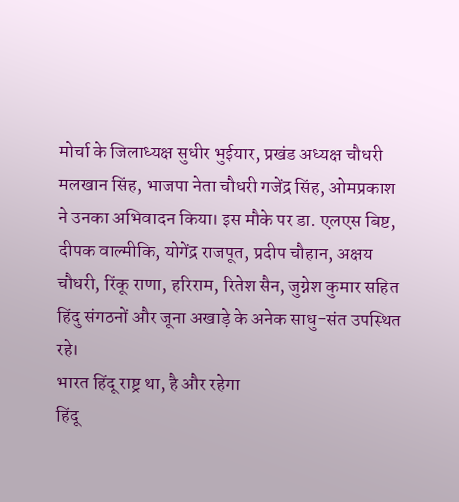मोर्चा के जिलाध्यक्ष सुधीर भुईयार, प्रखंड अध्यक्ष चौधरी मलखान सिंह, भाजपा नेता चौधरी गजेंद्र सिंह, ओमप्रकाश ने उनका अभिवादन किया। इस मौके पर डा. एलएस बिष्ट, दीपक वाल्मीकि, योगेंद्र राजपूत, प्रदीप चौहान, अक्षय चौधरी, रिंकू राणा, हरिराम, रितेश सैन, जुग्नेश कुमार सहित हिंदु संगठनों और जूना अखाड़े के अनेक साधु-संत उपस्थित रहे।
भारत हिंदू राष्ट्र था, है और रहेगा
हिंदू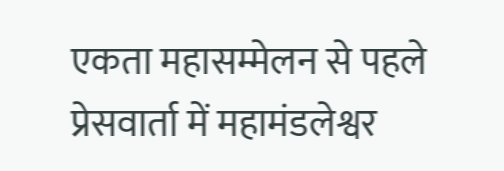एकता महासम्मेलन से पहले प्रेसवार्ता में महामंडलेश्वर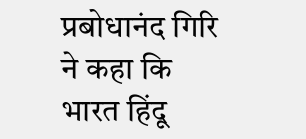प्रबोधानंद गिरि ने कहा कि भारत हिंदू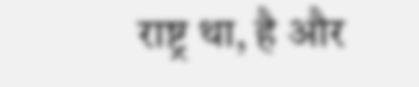राष्ट्र था, है और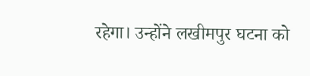रहेगा। उन्होंने लखीमपुर घटना को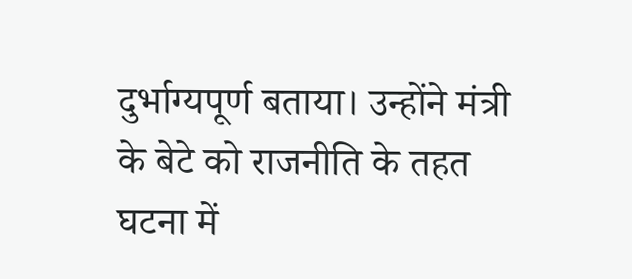दुर्भाग्यपूर्ण बताया। उन्होंने मंत्री के बेटे को राजनीति के तहत घटना में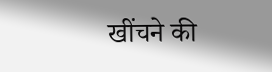खींचने की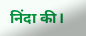निंदा की।